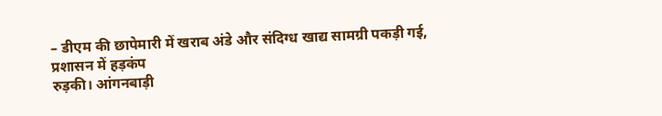– डीएम की छापेमारी में खराब अंडे और संदिग्ध खाद्य सामग्री पकड़ी गई, प्रशासन में हड़कंप
रुड़की। आंगनबाड़ी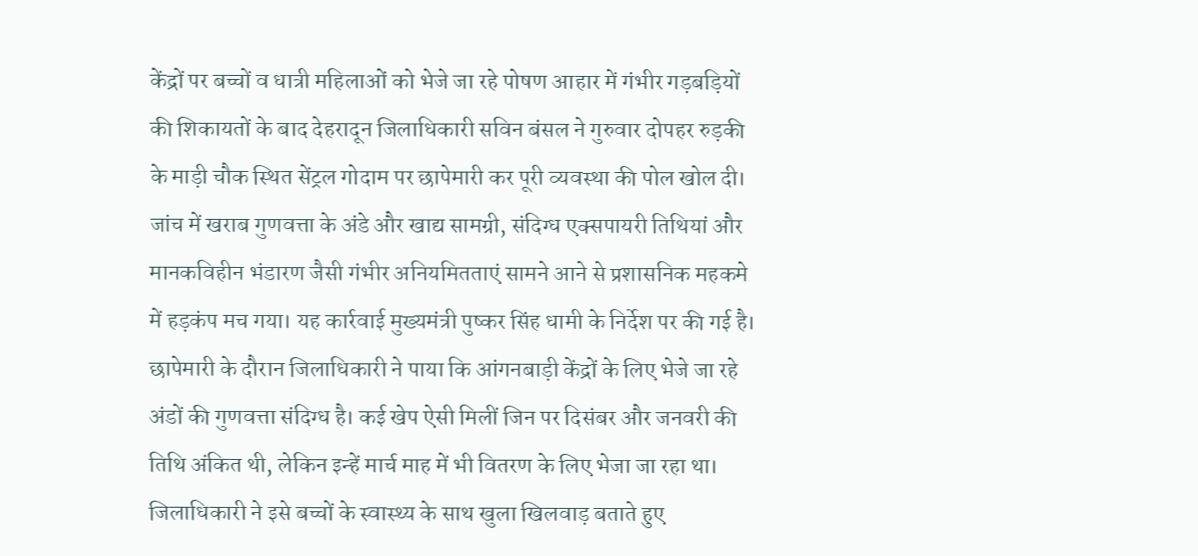केंद्रों पर बच्चों व धात्री महिलाओं को भेजे जा रहे पोषण आहार में गंभीर गड़बड़ियों की शिकायतों के बाद देहरादून जिलाधिकारी सविन बंसल ने गुरुवार दोपहर रुड़की के माड़ी चौक स्थित सेंट्रल गोदाम पर छापेमारी कर पूरी व्यवस्था की पोल खोल दी। जांच में खराब गुणवत्ता के अंडे और खाद्य सामग्री, संदिग्ध एक्सपायरी तिथियां और मानकविहीन भंडारण जैसी गंभीर अनियमितताएं सामने आने से प्रशासनिक महकमे में हड़कंप मच गया। यह कार्रवाई मुख्यमंत्री पुष्कर सिंह धामी के निर्देश पर की गई है। छापेमारी के दौरान जिलाधिकारी ने पाया कि आंगनबाड़ी केंद्रों के लिए भेजे जा रहे अंडों की गुणवत्ता संदिग्ध है। कई खेप ऐसी मिलीं जिन पर दिसंबर और जनवरी की तिथि अंकित थी, लेकिन इन्हें मार्च माह में भी वितरण के लिए भेजा जा रहा था। जिलाधिकारी ने इसे बच्चों के स्वास्थ्य के साथ खुला खिलवाड़ बताते हुए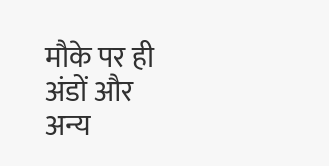मौके पर ही अंडों और अन्य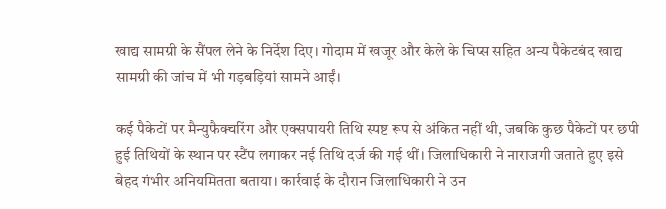खाद्य सामग्री के सैंपल लेने के निर्देश दिए। गोदाम में खजूर और केले के चिप्स सहित अन्य पैकेटबंद खाद्य सामग्री की जांच में भी गड़बड़ियां सामने आईं।

कई पैकेटों पर मैन्युफैक्चरिंग और एक्सपायरी तिथि स्पष्ट रूप से अंकित नहीं थी, जबकि कुछ पैकेटों पर छपी हुई तिथियों के स्थान पर स्टैंप लगाकर नई तिथि दर्ज की गई थीं। जिलाधिकारी ने नाराजगी जताते हुए इसे बेहद गंभीर अनियमितता बताया। कार्रवाई के दौरान जिलाधिकारी ने उन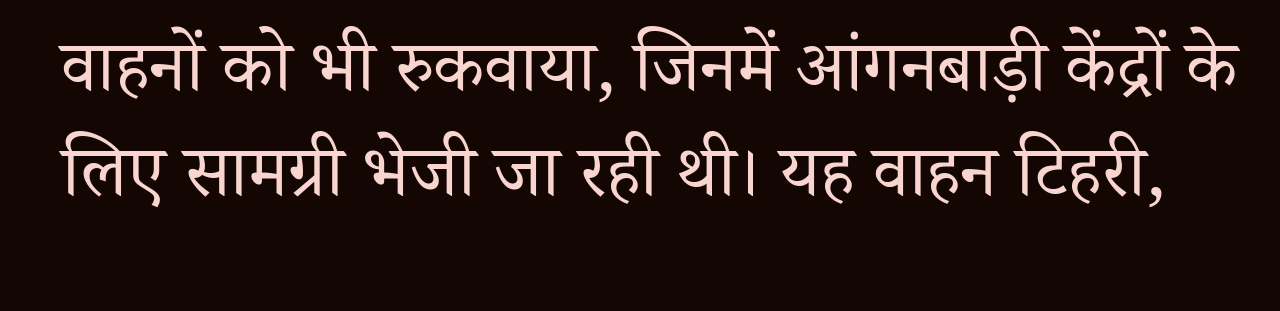वाहनों को भी रुकवाया, जिनमें आंगनबाड़ी केंद्रों के लिए सामग्री भेजी जा रही थी। यह वाहन टिहरी,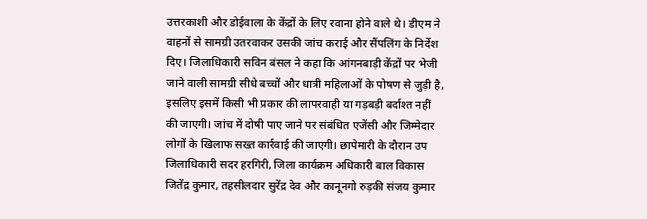उत्तरकाशी और डोईवाला के केंद्रों के लिए रवाना होने वाले थे। डीएम ने वाहनों से सामग्री उतरवाकर उसकी जांच कराई और सैंपलिंग के निर्देश दिए। जिलाधिकारी सविन बंसल ने कहा कि आंगनबाड़ी केंद्रों पर भेजी जाने वाली सामग्री सीधे बच्चों और धात्री महिलाओं के पोषण से जुड़ी है, इसलिए इसमें किसी भी प्रकार की लापरवाही या गड़बड़ी बर्दाश्त नहीं की जाएगी। जांच में दोषी पाए जाने पर संबंधित एजेंसी और जिम्मेदार लोगों के खिलाफ सख्त कार्रवाई की जाएगी। छापेमारी के दौरान उप जिलाधिकारी सदर हरगिरी, जिला कार्यक्रम अधिकारी बाल विकास जितेंद्र कुमार, तहसीलदार सुरेंद्र देव और कानूनगो रुड़की संजय कुमार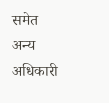समेत अन्य अधिकारी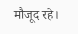मौजूद रहे।